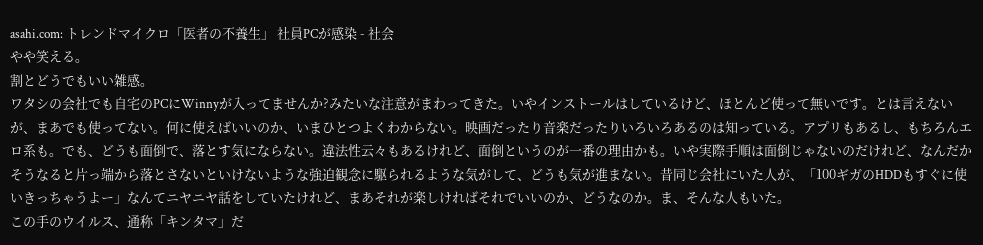asahi.com: トレンドマイクロ「医者の不養生」 社員PCが感染 - 社会
やや笑える。
割とどうでもいい雑感。
ワタシの会社でも自宅のPCにWinnyが入ってませんか?みたいな注意がまわってきた。いやインストールはしているけど、ほとんど使って無いです。とは言えないが、まあでも使ってない。何に使えばいいのか、いまひとつよくわからない。映画だったり音楽だったりいろいろあるのは知っている。アプリもあるし、もちろんエロ系も。でも、どうも面倒で、落とす気にならない。違法性云々もあるけれど、面倒というのが一番の理由かも。いや実際手順は面倒じゃないのだけれど、なんだかそうなると片っ端から落とさないといけないような強迫観念に駆られるような気がして、どうも気が進まない。昔同じ会社にいた人が、「100ギガのHDDもすぐに使いきっちゃうよー」なんてニヤニヤ話をしていたけれど、まあそれが楽しければそれでいいのか、どうなのか。ま、そんな人もいた。
この手のウイルス、通称「キンタマ」だ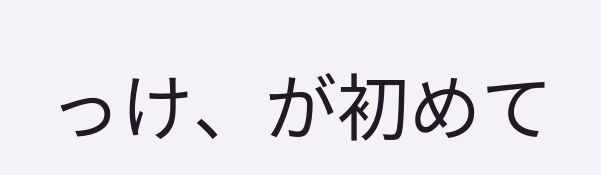っけ、が初めて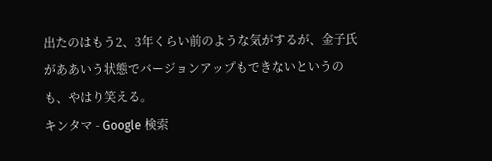出たのはもう2、3年くらい前のような気がするが、金子氏がああいう状態でバージョンアップもできないというのも、やはり笑える。
キンタマ - Google 検索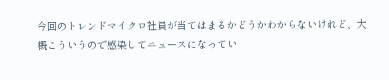今回のトレンドマイクロ社員が当てはまるかどうかわからないけれど、大概こういうので感染してニュースになってい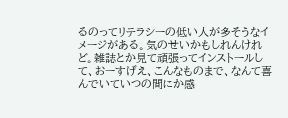るのってリテラシーの低い人が多そうなイメージがある。気のせいかもしれんけれど。雑誌とか見て頑張ってインストールして、おーすげえ、こんなものまで、なんて喜んでいていつの間にか感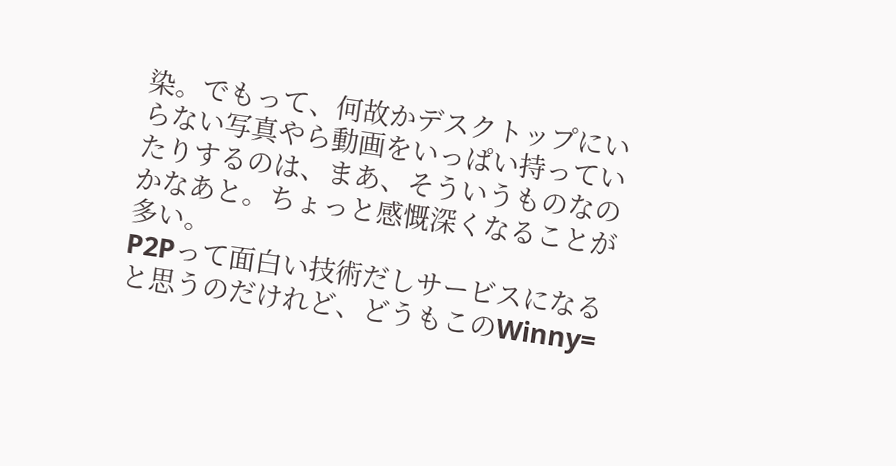染。でもって、何故かデスクトップにいらない写真やら動画をいっぱい持っていたりするのは、まあ、そういうものなのかなあと。ちょっと感慨深くなることが多い。
P2Pって面白い技術だしサービスになると思うのだけれど、どうもこのWinny=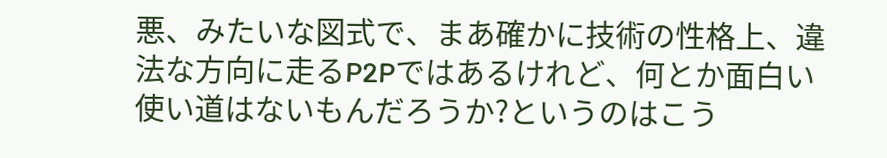悪、みたいな図式で、まあ確かに技術の性格上、違法な方向に走るP2Pではあるけれど、何とか面白い使い道はないもんだろうか?というのはこう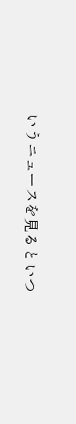いうニュースを見るといつ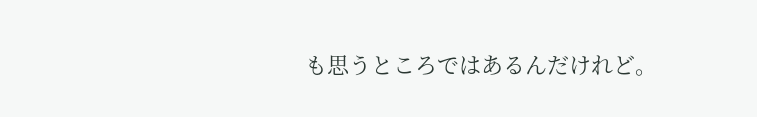も思うところではあるんだけれど。